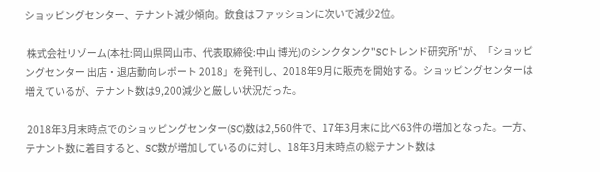ショッピングセンター、テナント減少傾向。飲食はファッションに次いで減少2位。

 株式会社リゾーム(本社:岡山県岡山市、代表取締役:中山 博光)のシンクタンク"SCトレンド研究所"が、「ショッピングセンター 出店・退店動向レポート 2018」を発刊し、2018年9月に販売を開始する。ショッピングセンターは増えているが、テナント数は9,200減少と厳しい状況だった。

 2018年3月末時点でのショッピングセンター(SC)数は2,560件で、17年3月末に比べ63件の増加となった。一方、テナント数に着目すると、SC数が増加しているのに対し、18年3月末時点の総テナント数は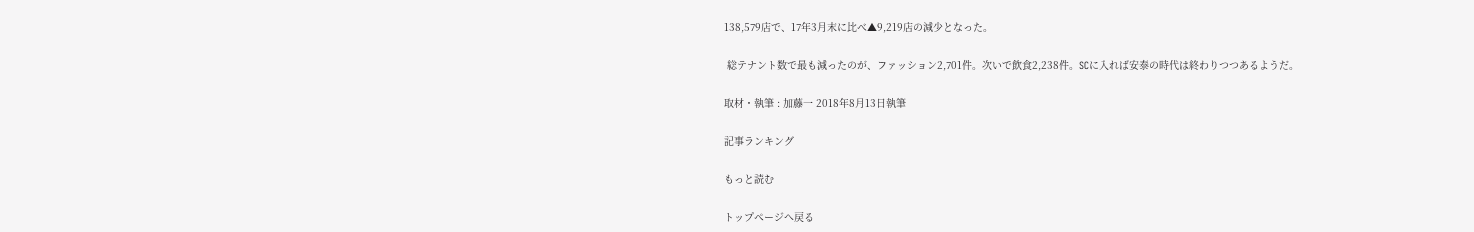138,579店で、17年3月末に比べ▲9,219店の減少となった。

 総テナント数で最も減ったのが、ファッション2,701件。次いで飲食2,238件。SCに入れば安泰の時代は終わりつつあるようだ。

取材・執筆 : 加藤一 2018年8月13日執筆

記事ランキング

もっと読む

トップページへ戻る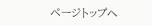ページトップへ